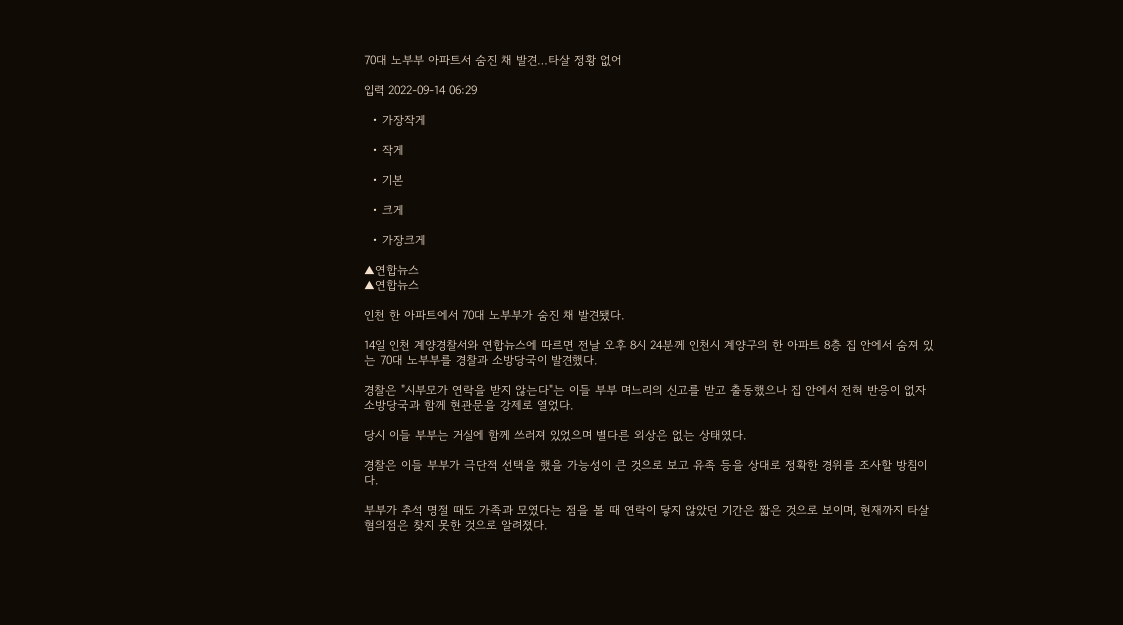70대 노부부 아파트서 숨진 채 발견…타살 정황 없어

입력 2022-09-14 06:29

  • 가장작게

  • 작게

  • 기본

  • 크게

  • 가장크게

▲연합뉴스
▲연합뉴스

인천 한 아파트에서 70대 노부부가 숨진 채 발견됐다.

14일 인천 계양경찰서와 연합뉴스에 따르면 전날 오후 8시 24분께 인천시 계양구의 한 아파트 8층 집 안에서 숨져 있는 70대 노부부를 경찰과 소방당국이 발견했다.

경찰은 "시부모가 연락을 받지 않는다"는 이들 부부 며느리의 신고를 받고 출동했으나 집 안에서 전혀 반응이 없자 소방당국과 함께 현관문을 강제로 열었다.

당시 이들 부부는 거실에 함께 쓰러져 있었으며 별다른 외상은 없는 상태였다.

경찰은 이들 부부가 극단적 선택을 했을 가능성이 큰 것으로 보고 유족 등을 상대로 정확한 경위를 조사할 방침이다.

부부가 추석 명절 때도 가족과 모였다는 점을 볼 때 연락이 닿지 않았던 기간은 짧은 것으로 보이며, 현재까지 타살 혐의점은 찾지 못한 것으로 알려졌다.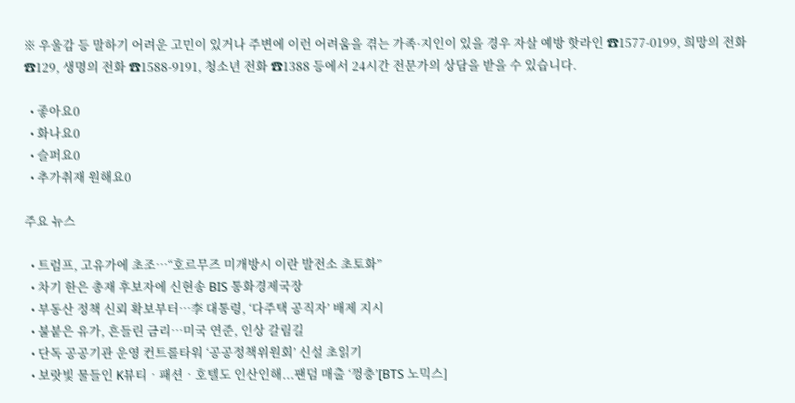※ 우울감 등 말하기 어려운 고민이 있거나 주변에 이런 어려움을 겪는 가족·지인이 있을 경우 자살 예방 핫라인 ☎1577-0199, 희망의 전화 ☎129, 생명의 전화 ☎1588-9191, 청소년 전화 ☎1388 등에서 24시간 전문가의 상담을 받을 수 있습니다.

  • 좋아요0
  • 화나요0
  • 슬퍼요0
  • 추가취재 원해요0

주요 뉴스

  • 트럼프, 고유가에 초조…“호르무즈 미개방시 이란 발전소 초토화”
  • 차기 한은 총재 후보자에 신현송 BIS 통화경제국장
  • 부동산 정책 신뢰 확보부터⋯李 대통령, ‘다주택 공직자’ 배제 지시
  • 불붙은 유가, 흔들린 금리…미국 연준, 인상 갈림길
  • 단독 공공기관 운영 컨트롤타워 ‘공공정책위원회’ 신설 초읽기
  • 보랏빛 물들인 K뷰티‧패션‧호텔도 인산인해...팬덤 매출 ‘껑충’[BTS 노믹스]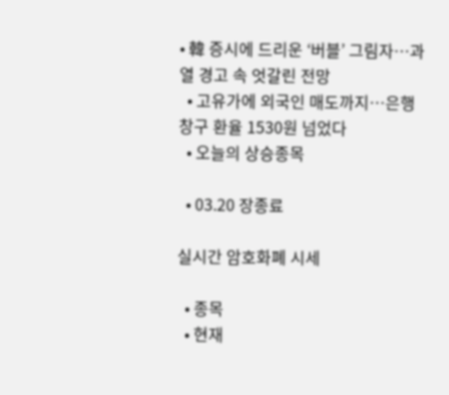• 韓 증시에 드리운 ‘버블’ 그림자…과열 경고 속 엇갈린 전망
  • 고유가에 외국인 매도까지⋯은행 창구 환율 1530원 넘었다
  • 오늘의 상승종목

  • 03.20 장종료

실시간 암호화폐 시세

  • 종목
  • 현재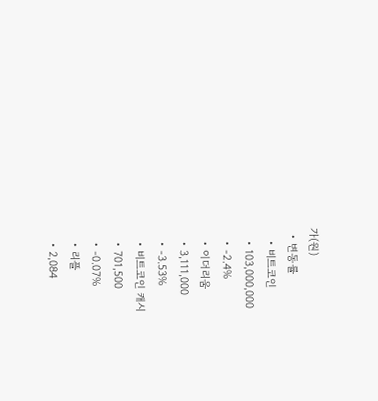가(원)
  • 변동률
    • 비트코인
    • 103,000,000
    • -2.4%
    • 이더리움
    • 3,111,000
    • -3.53%
    • 비트코인 캐시
    • 701,500
    • -0.07%
    • 리플
    • 2,084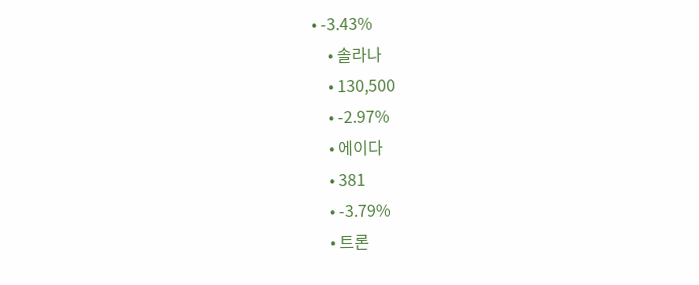• -3.43%
    • 솔라나
    • 130,500
    • -2.97%
    • 에이다
    • 381
    • -3.79%
    • 트론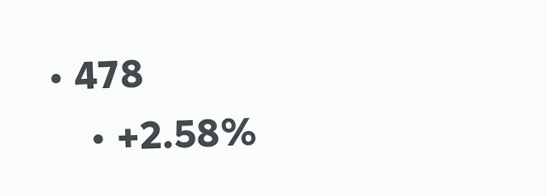• 478
    • +2.58%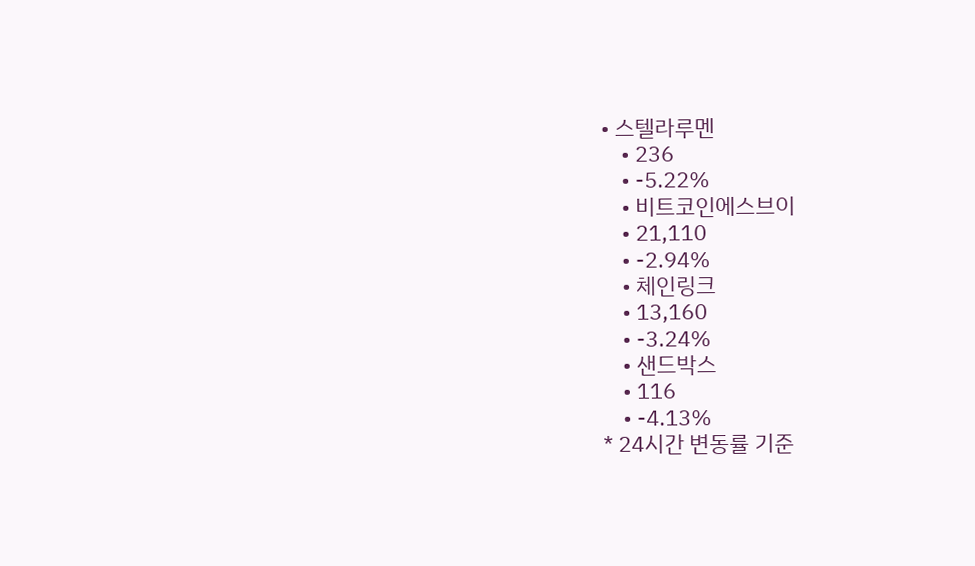• 스텔라루멘
    • 236
    • -5.22%
    • 비트코인에스브이
    • 21,110
    • -2.94%
    • 체인링크
    • 13,160
    • -3.24%
    • 샌드박스
    • 116
    • -4.13%
* 24시간 변동률 기준